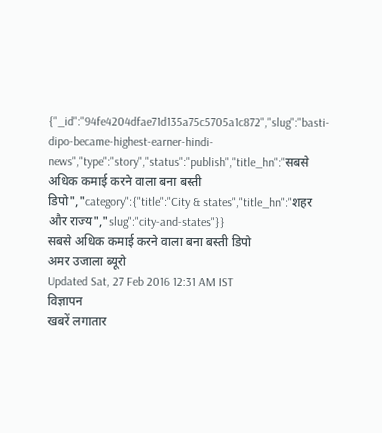{"_id":"94fe4204dfae71d135a75c5705a1c872","slug":"basti-dipo-became-highest-earner-hindi-news","type":"story","status":"publish","title_hn":"सबसे अधिक कमाई करने वाला बना बस्ती डिपो","category":{"title":"City & states","title_hn":"शहर और राज्य","slug":"city-and-states"}}
सबसे अधिक कमाई करने वाला बना बस्ती डिपो
अमर उजाला ब्यूरो
Updated Sat, 27 Feb 2016 12:31 AM IST
विज्ञापन
खबरें लगातार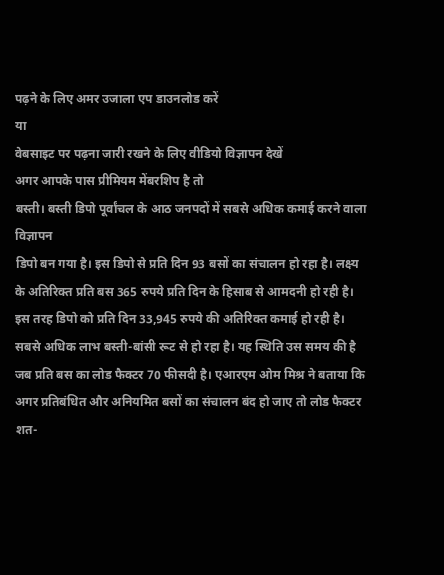पढ़ने के लिए अमर उजाला एप डाउनलोड करें
या
वेबसाइट पर पढ़ना जारी रखने के लिए वीडियो विज्ञापन देखें
अगर आपके पास प्रीमियम मेंबरशिप है तो
बस्ती। बस्ती डिपो पूर्वांचल के आठ जनपदों में सबसे अधिक कमाई करने वाला
विज्ञापन
डिपो बन गया है। इस डिपो से प्रति दिन 93 बसों का संचालन हो रहा है। लक्ष्य
के अतिरिक्त प्रति बस 365 रुपये प्रति दिन के हिसाब से आमदनी हो रही है।
इस तरह डिपो को प्रति दिन 33,945 रुपये की अतिरिक्त कमाई हो रही है।
सबसे अधिक लाभ बस्ती-बांसी रूट से हो रहा है। यह स्थिति उस समय की है जब प्रति बस का लोड फैक्टर 70 फीसदी है। एआरएम ओम मिश्र ने बताया कि अगर प्रतिबंधित और अनियमित बसों का संचालन बंद हो जाए तो लोड फैक्टर शत-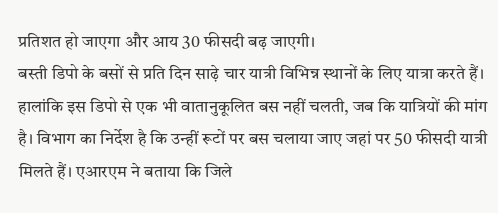प्रतिशत हो जाएगा और आय 30 फीसदी बढ़ जाएगी।
बस्ती डिपो के बसों से प्रति दिन साढ़े चार यात्री विभिन्न स्थानों के लिए यात्रा करते हैं। हालांकि इस डिपो से एक भी वातानुकूलित बस नहीं चलती, जब कि यात्रियों की मांग है। विभाग का निर्देश है कि उन्हीं रूटों पर बस चलाया जाए जहां पर 50 फीसदी यात्री मिलते हैं। एआरएम ने बताया कि जिले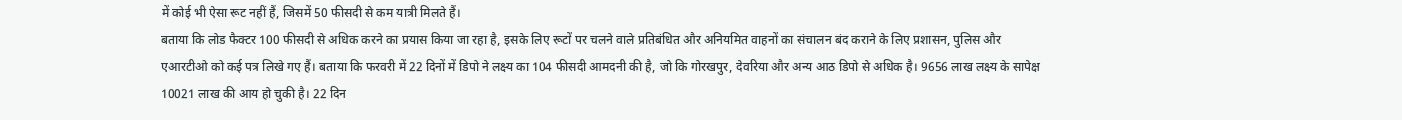में कोई भी ऐसा रूट नहीं हैं, जिसमें 50 फीसदी से कम यात्री मिलते हैं।
बताया कि लोड फैक्टर 100 फीसदी से अधिक करने का प्रयास किया जा रहा है, इसके लिए रूटों पर चलने वाले प्रतिबंधित और अनियमित वाहनों का संचालन बंद कराने के लिए प्रशासन, पुलिस और एआरटीओ को कई पत्र लिखे गए हैं। बताया कि फरवरी में 22 दिनों में डिपो ने लक्ष्य का 104 फीसदी आमदनी की है, जो कि गोरखपुर, देवरिया और अन्य आठ डिपो से अधिक है। 9656 लाख लक्ष्य के सापेक्ष 10021 लाख की आय हो चुकी है। 22 दिन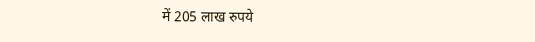में 205 लाख रुपये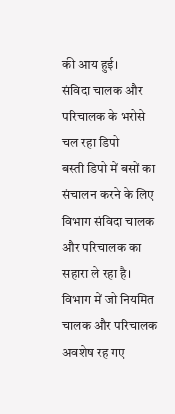की आय हुई।
संविदा चालक और परिचालक के भरोसे चल रहा डिपो
बस्ती डिपो में बसों का संचालन करने के लिए विभाग संविदा चालक और परिचालक का सहारा ले रहा है। विभाग में जो नियमित चालक और परिचालक अवशेष रह गए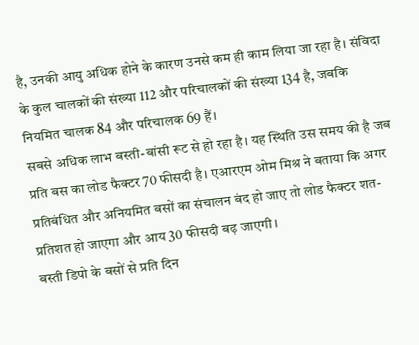है, उनकी आयु अधिक होने के कारण उनसे कम ही काम लिया जा रहा है। संविदा के कुल चालकों की संख्या 112 और परिचालकों की संख्या 134 है, जबकि नियमित चालक 84 और परिचालक 69 हैं।
सबसे अधिक लाभ बस्ती-बांसी रूट से हो रहा है। यह स्थिति उस समय की है जब प्रति बस का लोड फैक्टर 70 फीसदी है। एआरएम ओम मिश्र ने बताया कि अगर प्रतिबंधित और अनियमित बसों का संचालन बंद हो जाए तो लोड फैक्टर शत-प्रतिशत हो जाएगा और आय 30 फीसदी बढ़ जाएगी।
बस्ती डिपो के बसों से प्रति दिन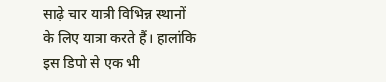साढ़े चार यात्री विभिन्न स्थानों के लिए यात्रा करते हैं। हालांकि इस डिपो से एक भी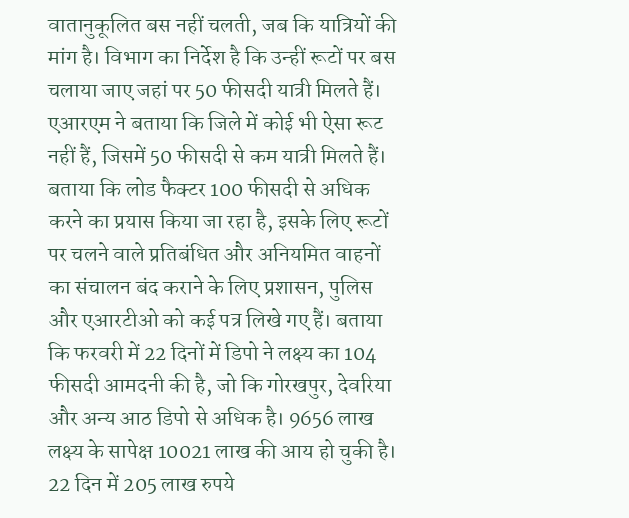वातानुकूलित बस नहीं चलती, जब कि यात्रियों की मांग है। विभाग का निर्देश है कि उन्हीं रूटों पर बस चलाया जाए जहां पर 50 फीसदी यात्री मिलते हैं। एआरएम ने बताया कि जिले में कोई भी ऐसा रूट नहीं हैं, जिसमें 50 फीसदी से कम यात्री मिलते हैं।
बताया कि लोड फैक्टर 100 फीसदी से अधिक करने का प्रयास किया जा रहा है, इसके लिए रूटों पर चलने वाले प्रतिबंधित और अनियमित वाहनों का संचालन बंद कराने के लिए प्रशासन, पुलिस और एआरटीओ को कई पत्र लिखे गए हैं। बताया कि फरवरी में 22 दिनों में डिपो ने लक्ष्य का 104 फीसदी आमदनी की है, जो कि गोरखपुर, देवरिया और अन्य आठ डिपो से अधिक है। 9656 लाख लक्ष्य के सापेक्ष 10021 लाख की आय हो चुकी है। 22 दिन में 205 लाख रुपये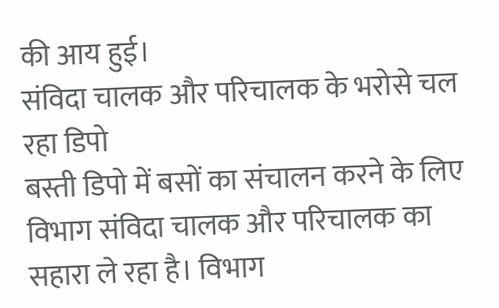की आय हुई।
संविदा चालक और परिचालक के भरोसे चल रहा डिपो
बस्ती डिपो में बसों का संचालन करने के लिए विभाग संविदा चालक और परिचालक का सहारा ले रहा है। विभाग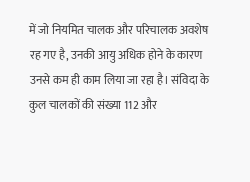में जो नियमित चालक और परिचालक अवशेष रह गए है, उनकी आयु अधिक होने के कारण उनसे कम ही काम लिया जा रहा है। संविदा के कुल चालकों की संख्या 112 और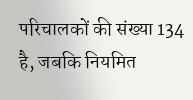परिचालकों की संख्या 134 है, जबकि नियमित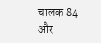चालक 84 और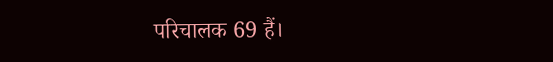परिचालक 69 हैं।